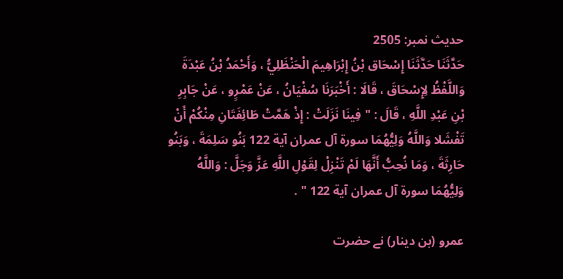حدیث نمبر: 2505
حَدَّثَنَا حَدَّثَنَا إِسْحَاق بْنُ إِبْرَاهِيمَ الْحَنْظَلِيُّ ، وَأَحْمَدُ بْنُ عَبْدَةَ وَاللَّفْظُ لِإِسْحَاقَ ، قَالَا : أَخْبَرَنَا سُفْيَانُ ، عَنْ عَمْرٍو ، عَنْ جَابِرِ بْنِ عَبْدِ اللَّهِ ، قَالَ : " فِينَا نَزَلَتْ : إِذْ هَمَّتْ طَائِفَتَانِ مِنْكُمْ أَنْ تَفْشَلا وَاللَّهُ وَلِيُّهُمَا سورة آل عمران آية 122 بَنُو سَلِمَةَ ، وَبَنُو حَارِثَةَ ، وَمَا نُحِبُّ أَنَّهَا لَمْ تَنْزِلْ لِقَوْلِ اللَّهِ عَزَّ وَجَلَّ : وَاللَّهُ وَلِيُّهُمَا سورة آل عمران آية 122 " .

عمرو (بن دینار) نے حضرت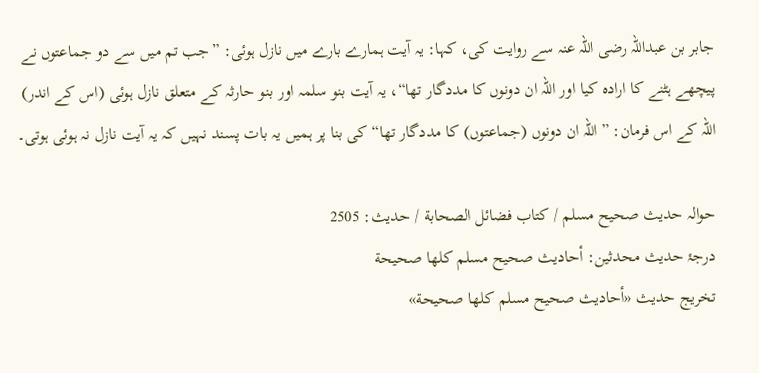جابر بن عبداللہ رضی اللہ عنہ سے روایت کی، کہا: یہ آیت ہمارے بارے میں نازل ہوئی: ”جب تم میں سے دو جماعتوں نے پیچھے ہٹنے کا ارادہ کیا اور اللہ ان دونوں کا مددگار تھا“، یہ آیت بنو سلمہ اور بنو حارثہ کے متعلق نازل ہوئی (اس کے اندر) اللہ کے اس فرمان: ”اللہ ان دونوں (جماعتوں) کا مددگار تھا“ کی بنا پر ہمیں یہ بات پسند نہیں کہ یہ آیت نازل نہ ہوئی ہوتی۔

حوالہ حدیث صحيح مسلم / كتاب فضائل الصحابة / حدیث: 2505
درجۂ حدیث محدثین: أحاديث صحيح مسلم كلها صحيحة
تخریج حدیث «أحاديث صحيح مسلم كلها صحيحة»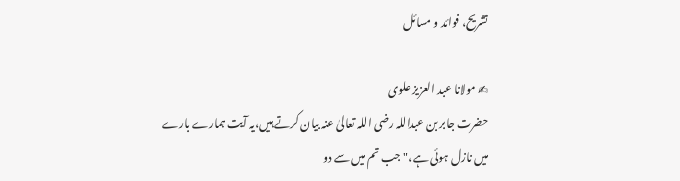تشریح، فوائد و مسائل

✍ مولانا عبد العزیز علوی
حضرت جابر بن عبداللہ رضی اللہ تعالیٰ عنہ بیان کرتے ہیں،یہ آیت ہمارے بارے میں نازل ہوئی ہے،"جب تم میں سے دو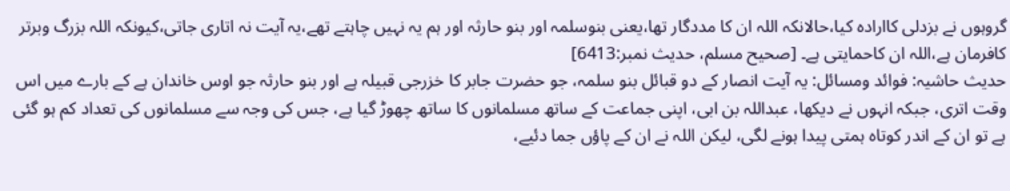گروہوں نے بزدلی کاارادہ کیا،حالانکہ اللہ ان کا مددگار تھا،یعنی بنوسلمہ اور بنو حارثہ اور ہم یہ نہیں چاہتے تھے،یہ آیت نہ اتاری جاتی،کیونکہ اللہ بزرگ وبرتر کافرمان ہے،اللہ ان کاحمایتی ہے۔ [صحيح مسلم، حديث نمبر:6413]
حدیث حاشیہ: فوائد ومسائل: یہ آیت انصار کے دو قبائل بنو سلمہ، جو حضرت جابر کا خزرجی قبیلہ ہے اور بنو حارثہ جو اوس خاندان ہے کے بارے میں اس وقت اتری، جبکہ انہوں نے دیکھا، عبداللہ بن ابی، اپنی جماعت کے ساتھ مسلمانوں کا ساتھ چھوڑ گیا ہے، جس کی وجہ سے مسلمانوں کی تعداد کم ہو گئی ہے تو ان کے اندر کوتاہ ہمتی پیدا ہونے لگی، لیکن اللہ نے ان کے پاؤں جما دئیے،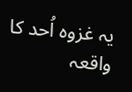یہ غزوہ اُحد کا واقعہ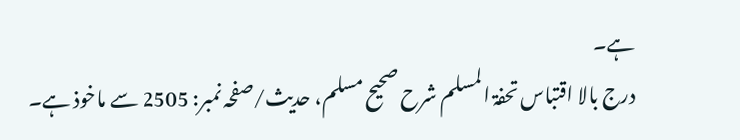ہے۔
درج بالا اقتباس تحفۃ المسلم شرح صحیح مسلم، حدیث/صفحہ نمبر: 2505 سے ماخوذ ہے۔